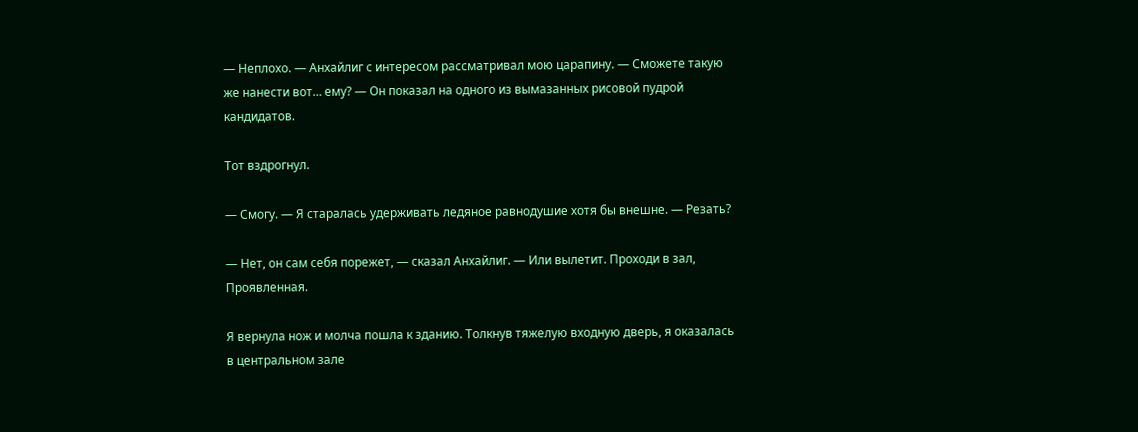— Неплохо. — Анхайлиг с интересом рассматривал мою царапину. — Сможете такую же нанести вот… ему? — Он показал на одного из вымазанных рисовой пудрой кандидатов.

Тот вздрогнул.

— Смогу. — Я старалась удерживать ледяное равнодушие хотя бы внешне. — Резать?

— Нет, он сам себя порежет, — сказал Анхайлиг. — Или вылетит. Проходи в зал, Проявленная.

Я вернула нож и молча пошла к зданию. Толкнув тяжелую входную дверь, я оказалась в центральном зале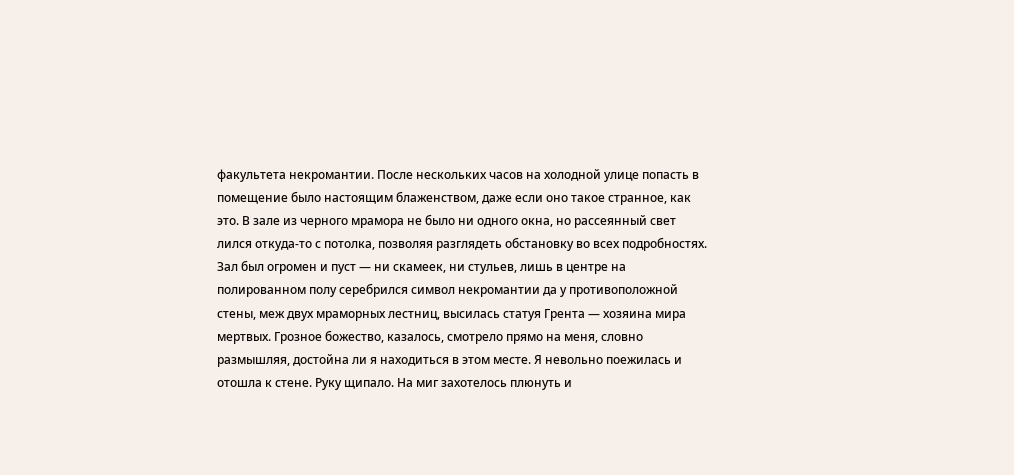факультета некромантии. После нескольких часов на холодной улице попасть в помещение было настоящим блаженством, даже если оно такое странное, как это. В зале из черного мрамора не было ни одного окна, но рассеянный свет лился откуда-то с потолка, позволяя разглядеть обстановку во всех подробностях. Зал был огромен и пуст — ни скамеек, ни стульев, лишь в центре на полированном полу серебрился символ некромантии да у противоположной стены, меж двух мраморных лестниц, высилась статуя Грента — хозяина мира мертвых. Грозное божество, казалось, смотрело прямо на меня, словно размышляя, достойна ли я находиться в этом месте. Я невольно поежилась и отошла к стене. Руку щипало. На миг захотелось плюнуть и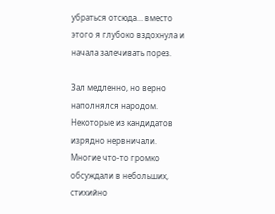убраться отсюда… вместо этого я глубоко вздохнула и начала залечивать порез.

Зал медленно, но верно наполнялся народом. Некоторые из кандидатов изрядно нервничали. Многие что-то громко обсуждали в небольших, стихийно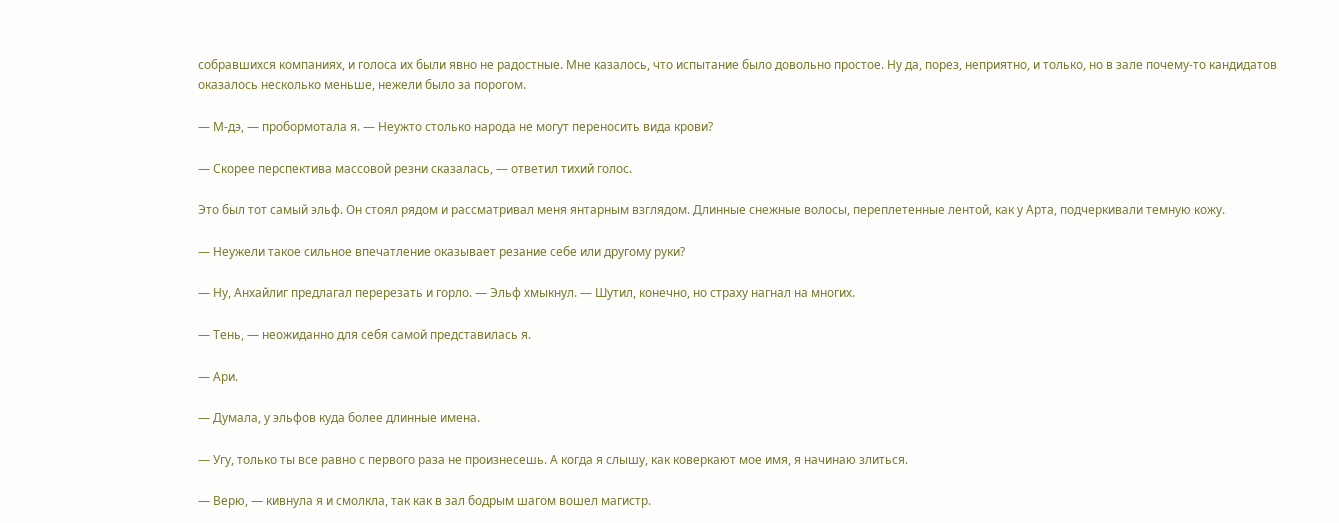собравшихся компаниях, и голоса их были явно не радостные. Мне казалось, что испытание было довольно простое. Ну да, порез, неприятно, и только, но в зале почему-то кандидатов оказалось несколько меньше, нежели было за порогом.

— М-дэ, — пробормотала я. — Неужто столько народа не могут переносить вида крови?

— Скорее перспектива массовой резни сказалась, — ответил тихий голос.

Это был тот самый эльф. Он стоял рядом и рассматривал меня янтарным взглядом. Длинные снежные волосы, переплетенные лентой, как у Арта, подчеркивали темную кожу.

— Неужели такое сильное впечатление оказывает резание себе или другому руки?

— Ну, Анхайлиг предлагал перерезать и горло. — Эльф хмыкнул. — Шутил, конечно, но страху нагнал на многих.

— Тень, — неожиданно для себя самой представилась я.

— Ари.

— Думала, у эльфов куда более длинные имена.

— Угу, только ты все равно с первого раза не произнесешь. А когда я слышу, как коверкают мое имя, я начинаю злиться.

— Верю, — кивнула я и смолкла, так как в зал бодрым шагом вошел магистр.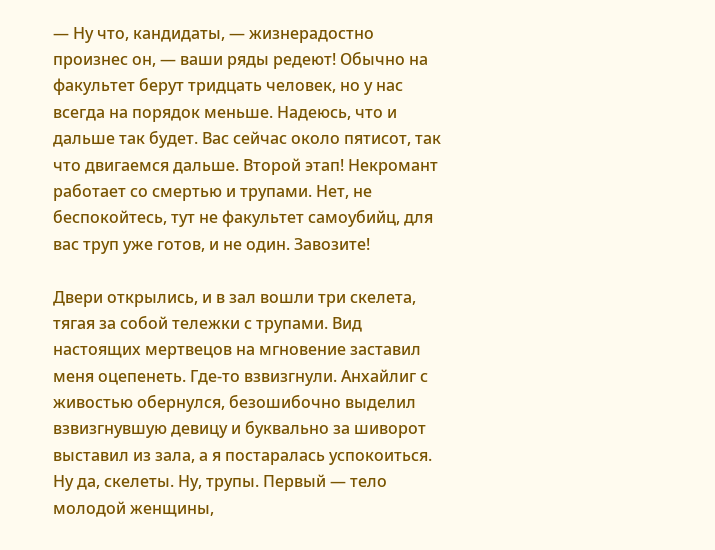— Ну что, кандидаты, — жизнерадостно произнес он, — ваши ряды редеют! Обычно на факультет берут тридцать человек, но у нас всегда на порядок меньше. Надеюсь, что и дальше так будет. Вас сейчас около пятисот, так что двигаемся дальше. Второй этап! Некромант работает со смертью и трупами. Нет, не беспокойтесь, тут не факультет самоубийц, для вас труп уже готов, и не один. Завозите!

Двери открылись, и в зал вошли три скелета, тягая за собой тележки с трупами. Вид настоящих мертвецов на мгновение заставил меня оцепенеть. Где-то взвизгнули. Анхайлиг с живостью обернулся, безошибочно выделил взвизгнувшую девицу и буквально за шиворот выставил из зала, а я постаралась успокоиться. Ну да, скелеты. Ну, трупы. Первый — тело молодой женщины,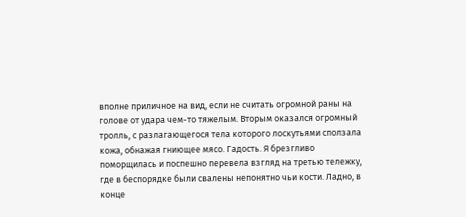вполне приличное на вид, если не считать огромной раны на голове от удара чем-то тяжелым. Вторым оказался огромный тролль, с разлагающегося тела которого лоскутьями сползала кожа, обнажая гниющее мясо. Гадость. Я брезгливо поморщилась и поспешно перевела взгляд на третью тележку, где в беспорядке были свалены непонятно чьи кости. Ладно, в конце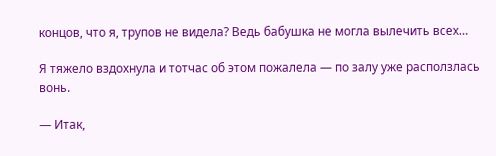концов, что я, трупов не видела? Ведь бабушка не могла вылечить всех…

Я тяжело вздохнула и тотчас об этом пожалела — по залу уже расползлась вонь.

— Итак,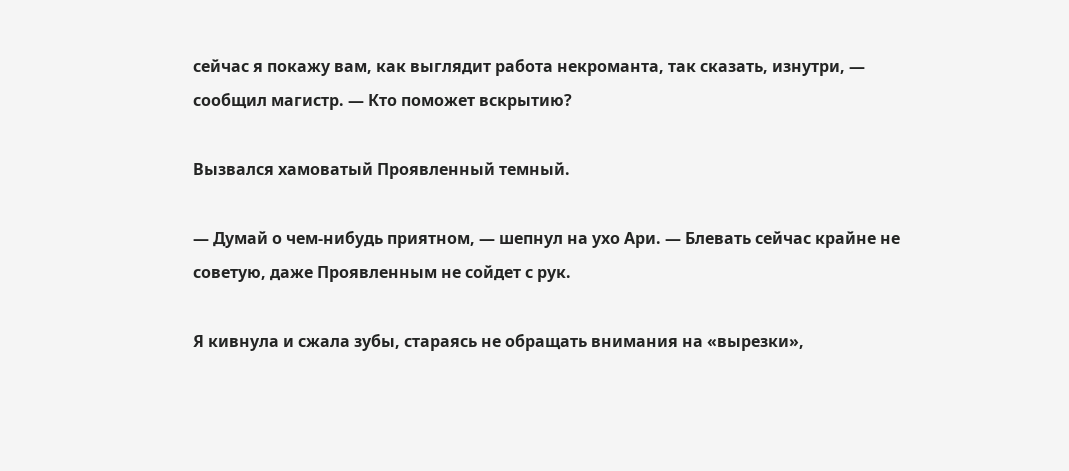сейчас я покажу вам, как выглядит работа некроманта, так сказать, изнутри, — сообщил магистр. — Кто поможет вскрытию?

Вызвался хамоватый Проявленный темный.

— Думай о чем-нибудь приятном, — шепнул на ухо Ари. — Блевать сейчас крайне не советую, даже Проявленным не сойдет с рук.

Я кивнула и сжала зубы, стараясь не обращать внимания на «вырезки»,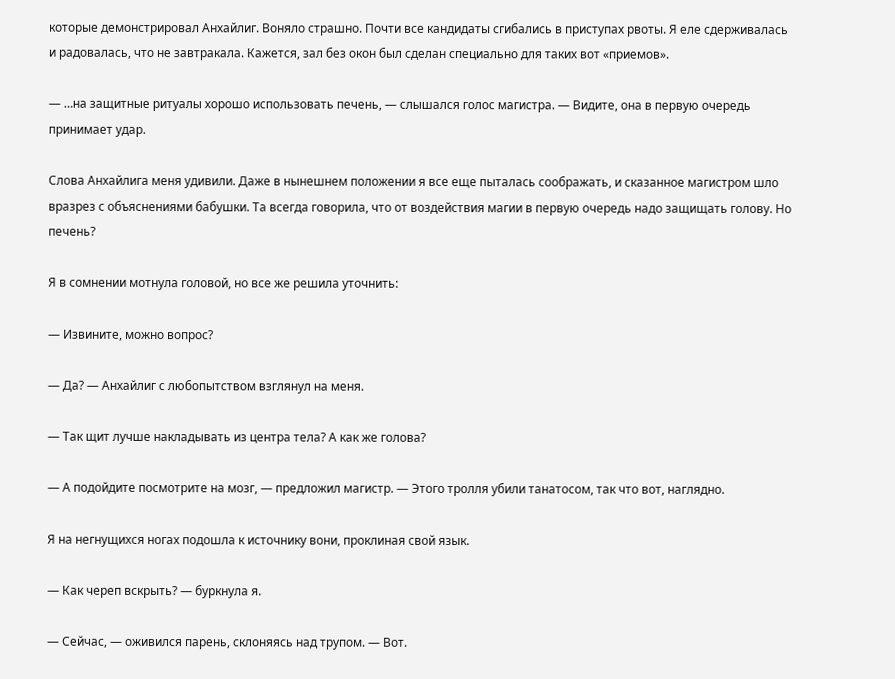которые демонстрировал Анхайлиг. Воняло страшно. Почти все кандидаты сгибались в приступах рвоты. Я еле сдерживалась и радовалась, что не завтракала. Кажется, зал без окон был сделан специально для таких вот «приемов».

— …на защитные ритуалы хорошо использовать печень, — слышался голос магистра. — Видите, она в первую очередь принимает удар.

Слова Анхайлига меня удивили. Даже в нынешнем положении я все еще пыталась соображать, и сказанное магистром шло вразрез с объяснениями бабушки. Та всегда говорила, что от воздействия магии в первую очередь надо защищать голову. Но печень?

Я в сомнении мотнула головой, но все же решила уточнить:

— Извините, можно вопрос?

— Да? — Анхайлиг с любопытством взглянул на меня.

— Так щит лучше накладывать из центра тела? А как же голова?

— А подойдите посмотрите на мозг, — предложил магистр. — Этого тролля убили танатосом, так что вот, наглядно.

Я на негнущихся ногах подошла к источнику вони, проклиная свой язык.

— Как череп вскрыть? — буркнула я.

— Сейчас, — оживился парень, склоняясь над трупом. — Вот.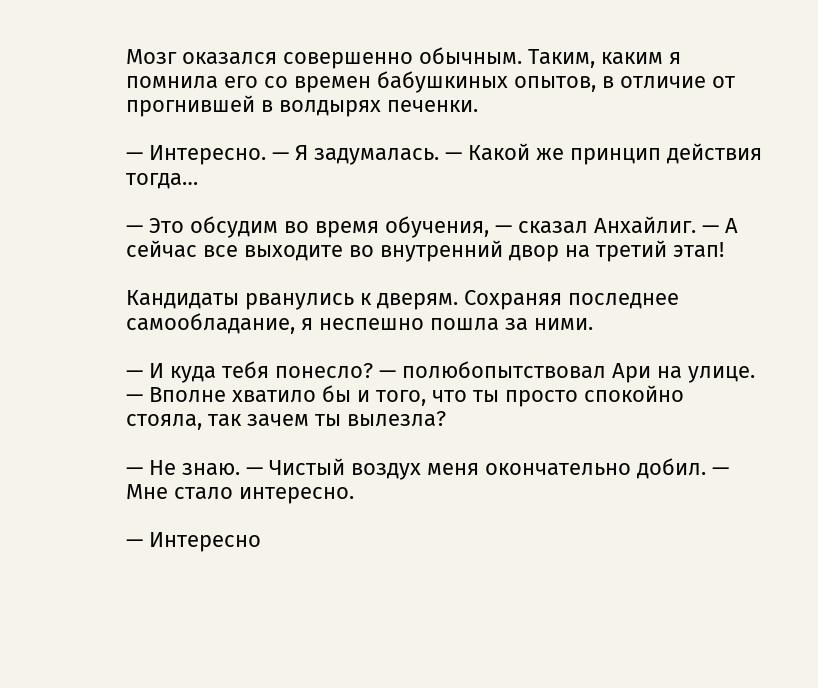Мозг оказался совершенно обычным. Таким, каким я помнила его со времен бабушкиных опытов, в отличие от прогнившей в волдырях печенки.

— Интересно. — Я задумалась. — Какой же принцип действия тогда…

— Это обсудим во время обучения, — сказал Анхайлиг. — А сейчас все выходите во внутренний двор на третий этап!

Кандидаты рванулись к дверям. Сохраняя последнее самообладание, я неспешно пошла за ними.

— И куда тебя понесло? — полюбопытствовал Ари на улице. — Вполне хватило бы и того, что ты просто спокойно стояла, так зачем ты вылезла?

— Не знаю. — Чистый воздух меня окончательно добил. — Мне стало интересно.

— Интересно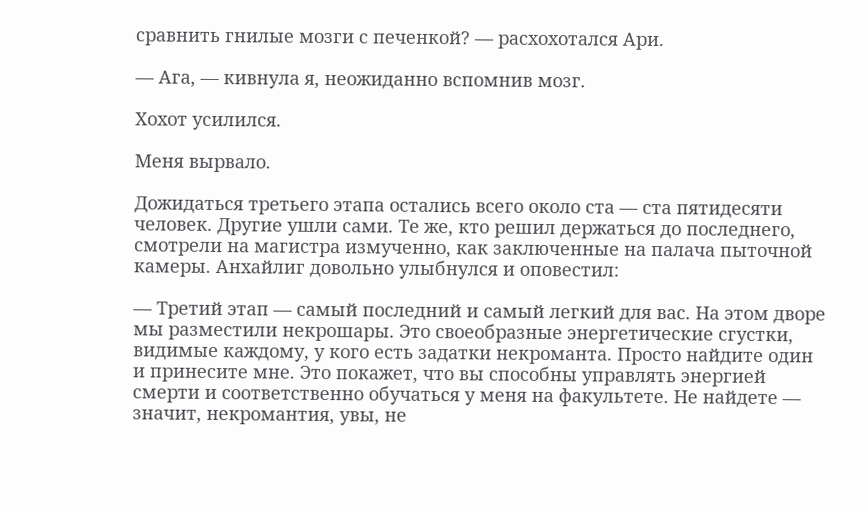сравнить гнилые мозги с печенкой? — расхохотался Ари.

— Ага, — кивнула я, неожиданно вспомнив мозг.

Хохот усилился.

Меня вырвало.

Дожидаться третьего этапа остались всего около ста — ста пятидесяти человек. Другие ушли сами. Те же, кто решил держаться до последнего, смотрели на магистра измученно, как заключенные на палача пыточной камеры. Анхайлиг довольно улыбнулся и оповестил:

— Третий этап — самый последний и самый легкий для вас. На этом дворе мы разместили некрошары. Это своеобразные энергетические сгустки, видимые каждому, у кого есть задатки некроманта. Просто найдите один и принесите мне. Это покажет, что вы способны управлять энергией смерти и соответственно обучаться у меня на факультете. Не найдете — значит, некромантия, увы, не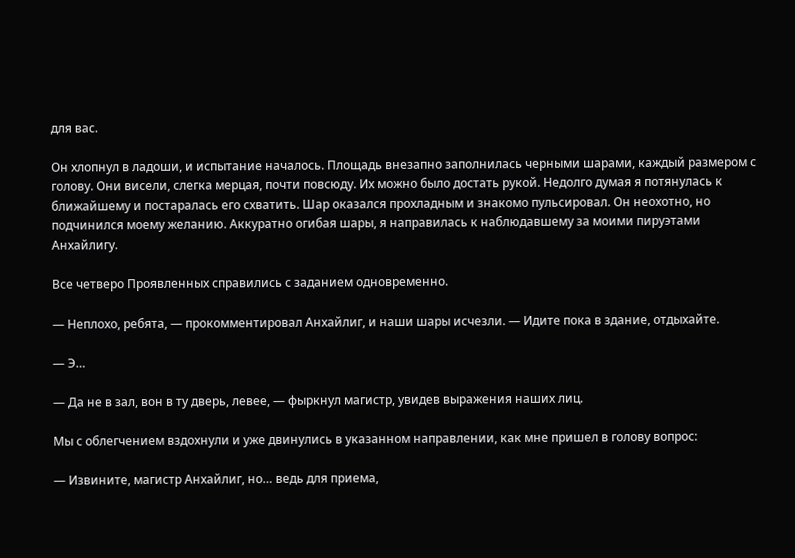для вас.

Он хлопнул в ладоши, и испытание началось. Площадь внезапно заполнилась черными шарами, каждый размером с голову. Они висели, слегка мерцая, почти повсюду. Их можно было достать рукой. Недолго думая я потянулась к ближайшему и постаралась его схватить. Шар оказался прохладным и знакомо пульсировал. Он неохотно, но подчинился моему желанию. Аккуратно огибая шары, я направилась к наблюдавшему за моими пируэтами Анхайлигу.

Все четверо Проявленных справились с заданием одновременно.

— Неплохо, ребята, — прокомментировал Анхайлиг, и наши шары исчезли. — Идите пока в здание, отдыхайте.

— Э…

— Да не в зал, вон в ту дверь, левее, — фыркнул магистр, увидев выражения наших лиц.

Мы с облегчением вздохнули и уже двинулись в указанном направлении, как мне пришел в голову вопрос:

— Извините, магистр Анхайлиг, но… ведь для приема,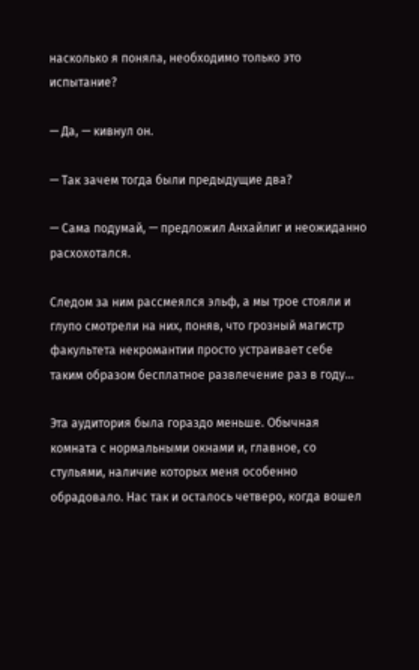насколько я поняла, необходимо только это испытание?

— Да, — кивнул он.

— Так зачем тогда были предыдущие два?

— Сама подумай, — предложил Анхайлиг и неожиданно расхохотался.

Следом за ним рассмеялся эльф, а мы трое стояли и глупо смотрели на них, поняв, что грозный магистр факультета некромантии просто устраивает себе таким образом бесплатное развлечение раз в году…

Эта аудитория была гораздо меньше. Обычная комната с нормальными окнами и, главное, со стульями, наличие которых меня особенно обрадовало. Нас так и осталось четверо, когда вошел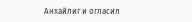Анхайлиг и огласил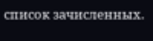список зачисленных.